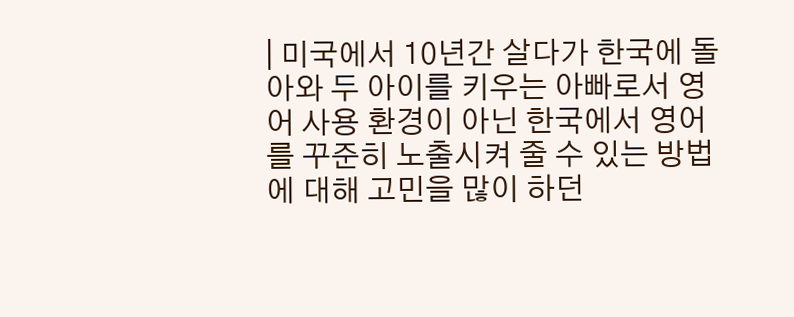| 미국에서 10년간 살다가 한국에 돌아와 두 아이를 키우는 아빠로서 영어 사용 환경이 아닌 한국에서 영어를 꾸준히 노출시켜 줄 수 있는 방법에 대해 고민을 많이 하던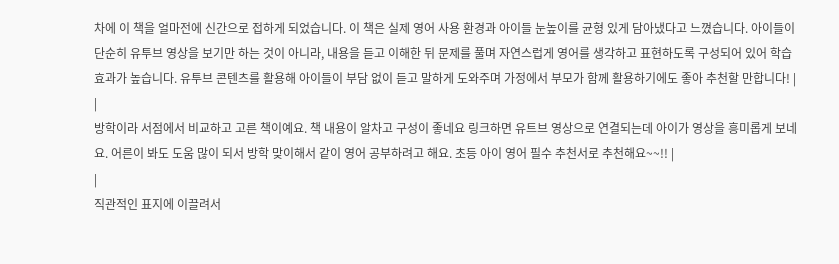차에 이 책을 얼마전에 신간으로 접하게 되었습니다. 이 책은 실제 영어 사용 환경과 아이들 눈높이를 균형 있게 담아냈다고 느꼈습니다. 아이들이 단순히 유투브 영상을 보기만 하는 것이 아니라, 내용을 듣고 이해한 뒤 문제를 풀며 자연스럽게 영어를 생각하고 표현하도록 구성되어 있어 학습 효과가 높습니다. 유투브 콘텐츠를 활용해 아이들이 부담 없이 듣고 말하게 도와주며 가정에서 부모가 함께 활용하기에도 좋아 추천할 만합니다! |
|
방학이라 서점에서 비교하고 고른 책이예요. 책 내용이 알차고 구성이 좋네요 링크하면 유트브 영상으로 연결되는데 아이가 영상을 흥미롭게 보네요. 어른이 봐도 도움 많이 되서 방학 맞이해서 같이 영어 공부하려고 해요. 초등 아이 영어 필수 추천서로 추천해요~~!! |
|
직관적인 표지에 이끌려서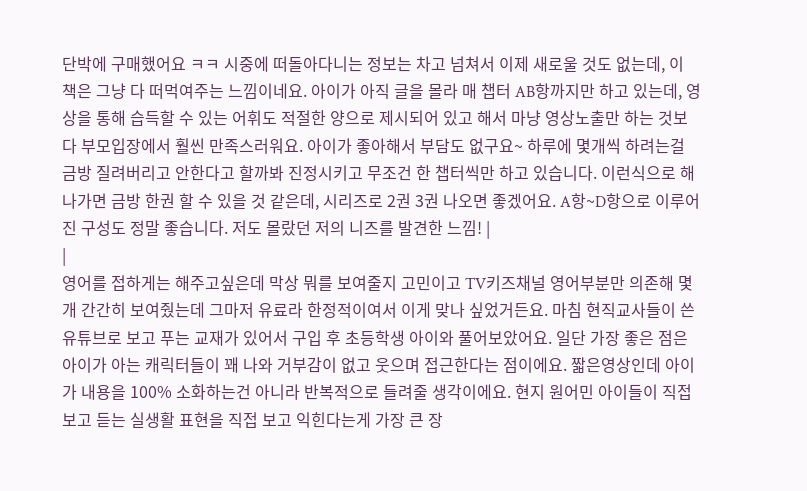단박에 구매했어요 ㅋㅋ 시중에 떠돌아다니는 정보는 차고 넘쳐서 이제 새로울 것도 없는데, 이 책은 그냥 다 떠먹여주는 느낌이네요. 아이가 아직 글을 몰라 매 챕터 AB항까지만 하고 있는데, 영상을 통해 습득할 수 있는 어휘도 적절한 양으로 제시되어 있고 해서 마냥 영상노출만 하는 것보다 부모입장에서 훨씬 만족스러워요. 아이가 좋아해서 부담도 없구요~ 하루에 몇개씩 하려는걸 금방 질려버리고 안한다고 할까봐 진정시키고 무조건 한 챕터씩만 하고 있습니다. 이런식으로 해나가면 금방 한권 할 수 있을 것 같은데, 시리즈로 2권 3권 나오면 좋겠어요. A항~D항으로 이루어진 구성도 정말 좋습니다. 저도 몰랐던 저의 니즈를 발견한 느낌! |
|
영어를 접하게는 해주고싶은데 막상 뭐를 보여줄지 고민이고 TV키즈채널 영어부분만 의존해 몇개 간간히 보여줬는데 그마저 유료라 한정적이여서 이게 맞나 싶었거든요. 마침 현직교사들이 쓴 유튜브로 보고 푸는 교재가 있어서 구입 후 초등학생 아이와 풀어보았어요. 일단 가장 좋은 점은 아이가 아는 캐릭터들이 꽤 나와 거부감이 없고 웃으며 접근한다는 점이에요. 짧은영상인데 아이가 내용을 100% 소화하는건 아니라 반복적으로 들려줄 생각이에요. 현지 원어민 아이들이 직접 보고 듣는 실생활 표현을 직접 보고 익힌다는게 가장 큰 장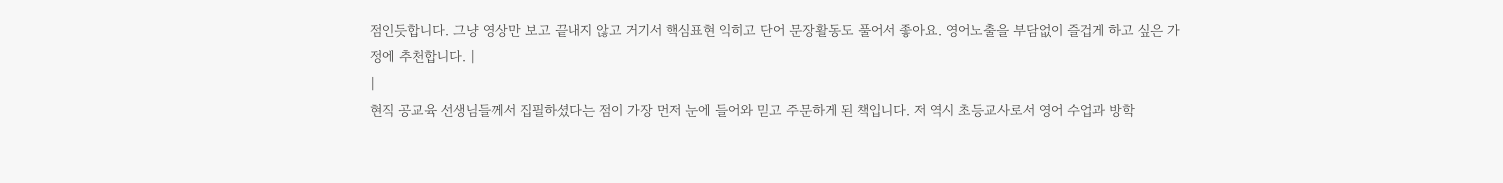점인듯합니다. 그냥 영상만 보고 끝내지 않고 거기서 핵심표현 익히고 단어 문장활동도 풀어서 좋아요. 영어노출을 부담없이 즐겁게 하고 싶은 가정에 추천합니다. |
|
현직 공교육 선생님들께서 집필하셨다는 점이 가장 먼저 눈에 들어와 믿고 주문하게 된 책입니다. 저 역시 초등교사로서 영어 수업과 방학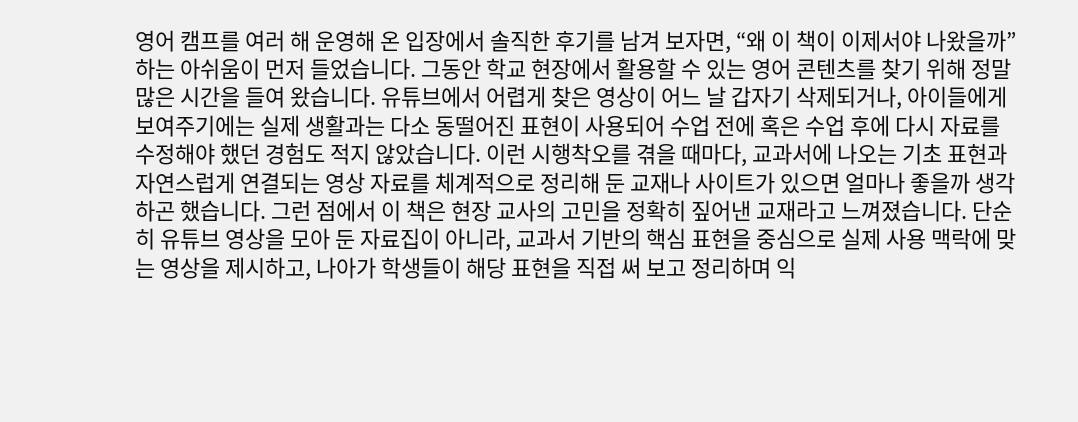영어 캠프를 여러 해 운영해 온 입장에서 솔직한 후기를 남겨 보자면, “왜 이 책이 이제서야 나왔을까” 하는 아쉬움이 먼저 들었습니다. 그동안 학교 현장에서 활용할 수 있는 영어 콘텐츠를 찾기 위해 정말 많은 시간을 들여 왔습니다. 유튜브에서 어렵게 찾은 영상이 어느 날 갑자기 삭제되거나, 아이들에게 보여주기에는 실제 생활과는 다소 동떨어진 표현이 사용되어 수업 전에 혹은 수업 후에 다시 자료를 수정해야 했던 경험도 적지 않았습니다. 이런 시행착오를 겪을 때마다, 교과서에 나오는 기초 표현과 자연스럽게 연결되는 영상 자료를 체계적으로 정리해 둔 교재나 사이트가 있으면 얼마나 좋을까 생각하곤 했습니다. 그런 점에서 이 책은 현장 교사의 고민을 정확히 짚어낸 교재라고 느껴졌습니다. 단순히 유튜브 영상을 모아 둔 자료집이 아니라, 교과서 기반의 핵심 표현을 중심으로 실제 사용 맥락에 맞는 영상을 제시하고, 나아가 학생들이 해당 표현을 직접 써 보고 정리하며 익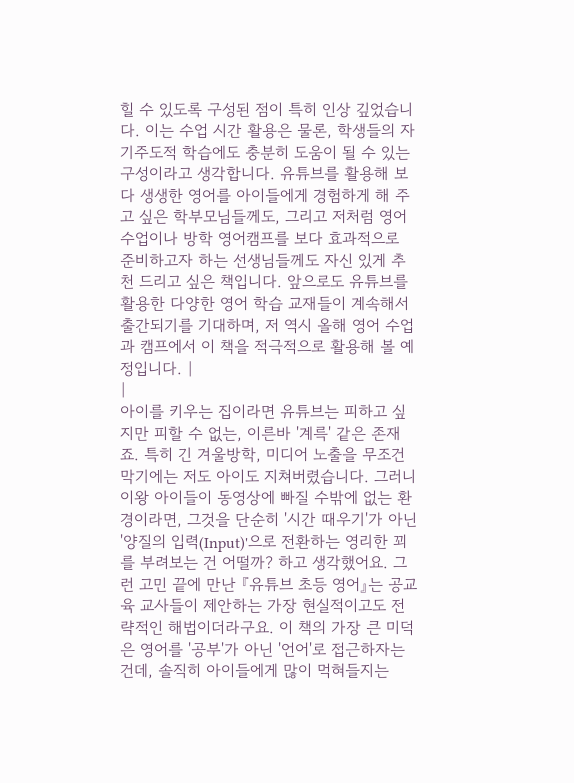힐 수 있도록 구성된 점이 특히 인상 깊었습니다. 이는 수업 시간 활용은 물론, 학생들의 자기주도적 학습에도 충분히 도움이 될 수 있는 구성이라고 생각합니다. 유튜브를 활용해 보다 생생한 영어를 아이들에게 경험하게 해 주고 싶은 학부모님들께도, 그리고 저처럼 영어 수업이나 방학 영어캠프를 보다 효과적으로 준비하고자 하는 선생님들께도 자신 있게 추천 드리고 싶은 책입니다. 앞으로도 유튜브를 활용한 다양한 영어 학습 교재들이 계속해서 출간되기를 기대하며, 저 역시 올해 영어 수업과 캠프에서 이 책을 적극적으로 활용해 볼 예정입니다. |
|
아이를 키우는 집이라면 유튜브는 피하고 싶지만 피할 수 없는, 이른바 '계륵' 같은 존재죠. 특히 긴 겨울방학, 미디어 노출을 무조건 막기에는 저도 아이도 지쳐버렸습니다. 그러니 이왕 아이들이 동영상에 빠질 수밖에 없는 환경이라면, 그것을 단순히 '시간 때우기'가 아닌 '양질의 입력(Input)'으로 전환하는 영리한 꾀를 부려보는 건 어떨까? 하고 생각했어요. 그런 고민 끝에 만난 『유튜브 초등 영어』는 공교육 교사들이 제안하는 가장 현실적이고도 전략적인 해법이더라구요. 이 책의 가장 큰 미덕은 영어를 '공부'가 아닌 '언어'로 접근하자는 건데, 솔직히 아이들에게 많이 먹혀들지는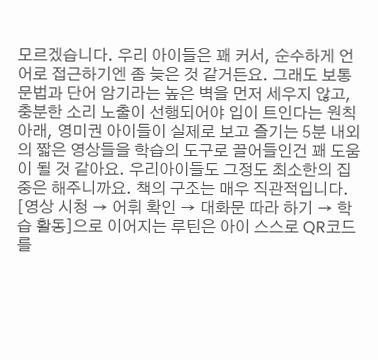모르겠습니다. 우리 아이들은 꽤 커서, 순수하게 언어로 접근하기엔 좀 늦은 것 같거든요. 그래도 보통 문법과 단어 암기라는 높은 벽을 먼저 세우지 않고, 충분한 소리 노출이 선행되어야 입이 트인다는 원칙 아래, 영미권 아이들이 실제로 보고 즐기는 5분 내외의 짧은 영상들을 학습의 도구로 끌어들인건 꽤 도움이 될 것 같아요. 우리아이들도 그정도 최소한의 집중은 해주니까요. 책의 구조는 매우 직관적입니다. [영상 시청 → 어휘 확인 → 대화문 따라 하기 → 학습 활동]으로 이어지는 루틴은 아이 스스로 QR코드를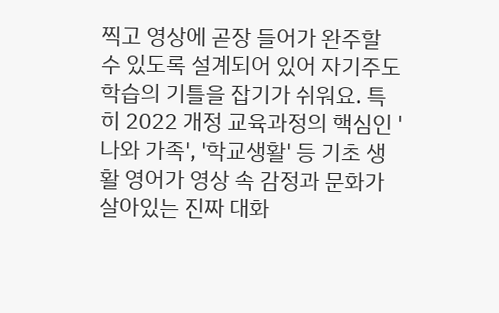찍고 영상에 곧장 들어가 완주할 수 있도록 설계되어 있어 자기주도 학습의 기틀을 잡기가 쉬워요. 특히 2022 개정 교육과정의 핵심인 '나와 가족', '학교생활' 등 기초 생활 영어가 영상 속 감정과 문화가 살아있는 진짜 대화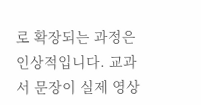로 확장되는 과정은 인상적입니다. 교과서 문장이 실제 영상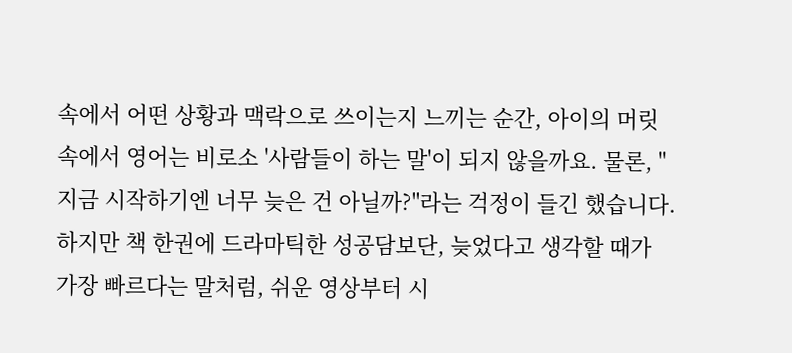속에서 어떤 상황과 맥락으로 쓰이는지 느끼는 순간, 아이의 머릿속에서 영어는 비로소 '사람들이 하는 말'이 되지 않을까요. 물론, "지금 시작하기엔 너무 늦은 건 아닐까?"라는 걱정이 들긴 했습니다. 하지만 책 한권에 드라마틱한 성공담보단, 늦었다고 생각할 때가 가장 빠르다는 말처럼, 쉬운 영상부터 시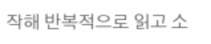작해 반복적으로 읽고 소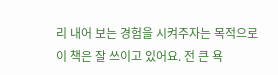리 내어 보는 경험을 시켜주자는 목적으로 이 책은 잘 쓰이고 있어요. 전 큰 욕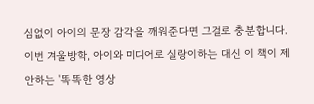심없이 아이의 문장 감각을 깨워준다면 그걸로 충분합니다. 이번 겨울방학, 아이와 미디어로 실랑이하는 대신 이 책이 제안하는 '똑똑한 영상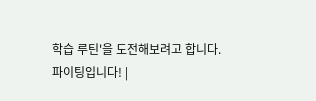학습 루틴'을 도전해보려고 합니다. 파이팅입니다! |